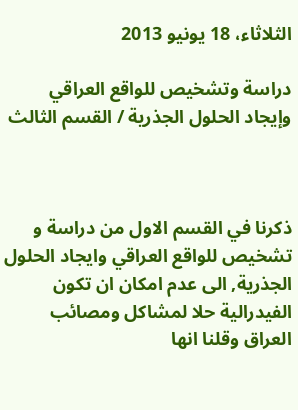الثلاثاء، 18 يونيو 2013

دراسة وتشخيص للواقع العراقي وإيجاد الحلول الجذرية / القسم الثالث



ذكرنا في القسم الاول من دراسة و تشخيص للواقع العراقي وايجاد الحلول الجذرية, الى عدم امكان ان تكون الفيدرالية حلا لمشاكل ومصائب العراق وقلنا انها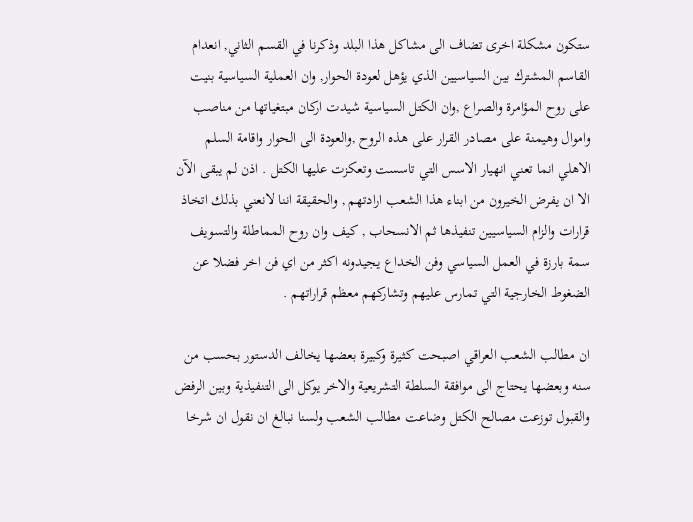ستكون مشكلة اخرى تضاف الى مشاكل هذا البلد وذكرنا في القسم الثاني, انعدام القاسم المشترك بين السياسيين الذي يؤهل لعودة الحوار, وان العملية السياسية بنيت على روح المؤامرة والصراع ,وان الكتل السياسية شيدت اركان مبتغياتها من مناصب واموال وهيمنة على مصادر القرار على هذه الروح ,والعودة الى الحوار واقامة السلم الاهلي انما تعني انهيار الاسس التي تاسست وتعكزت عليها الكتل . اذن لم يبقى الآن الا ان يفرض الخيرون من ابناء هذا الشعب ارادتهم , والحقيقة اننا لانعني بذلك اتخاذ قرارات والزام السياسيين تنفيذها ثم الانسحاب , كيف وان روح المماطلة والتسويف سمة بارزة في العمل السياسي وفن الخداع يجيدونه اكثر من اي فن اخر فضلا عن الضغوط الخارجية التي تمارس عليهم وتشاركهم معظم قراراتهم .

ان مطالب الشعب العراقي اصبحت كثيرة وكبيرة بعضها يخالف الدستور بحسب من سنه وبعضها يحتاج الى موافقة السلطة التشريعية والاخر يوكل الى التنفيذية وبين الرفض والقبول توزعت مصالح الكتل وضاعت مطالب الشعب ولسنا نبالغ ان نقول ان شرخا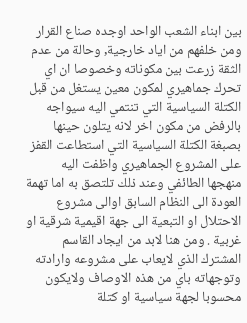بين ابناء الشعب الواحد اوجده صناع القرار ومن خلفهم من اياد خارجية, وحالة من عدم الثقة زرعت بين مكوناته وخصوصا ان اي تحرك جماهيري لمكون معين يستغل من قبل الكتلة السياسية التي تنتمي اليه سيواجه بالرفض من مكون اخر لانه يتلون حينها بصبغة الكتلة السياسية التي استطاعت القفز على المشروع الجماهيري واظفت اليه منهجها الطائفي وعند ذلك تلتصق به اما تهمة العودة الى النظام السابق اوالى مشروع الاحتلال او التبعية الى جهة اقيمية شرقية او غربية . ومن هنا لابد من ايجاد القاسم المشترك الذي لايعاب على مشروعه وارادته وتوجهاته باي من هذه الاوصاف ولايكون محسوبا لجهة سياسية او كتلة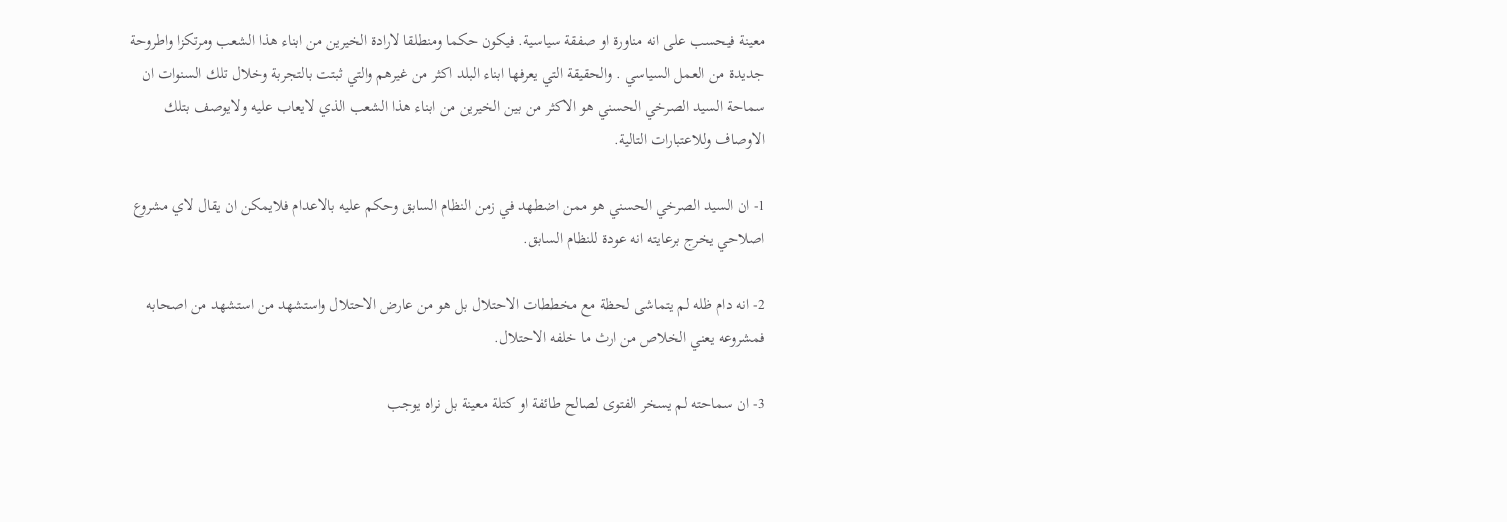معينة فيحسب على انه مناورة او صفقة سياسية. فيكون حكما ومنطلقا لارادة الخيرين من ابناء هذا الشعب ومرتكزا واطروحة جديدة من العمل السياسي . والحقيقة التي يعرفها ابناء البلد اكثر من غيرهم والتي ثبتت بالتجربة وخلال تلك السنوات ان سماحة السيد الصرخي الحسني هو الاكثر من بين الخيرين من ابناء هذا الشعب الذي لايعاب عليه ولايوصف بتلك الاوصاف وللاعتبارات التالية.

1- ان السيد الصرخي الحسني هو ممن اضطهد في زمن النظام السابق وحكم عليه بالاعدام فلايمكن ان يقال لاي مشروع اصلاحي يخرج برعايته انه عودة للنظام السابق.

2- انه دام ظله لم يتماشى لحظة مع مخططات الاحتلال بل هو من عارض الاحتلال واستشهد من استشهد من اصحابه فمشروعه يعني الخلاص من ارث ما خلفه الاحتلال.

3- ان سماحته لم يسخر الفتوى لصالح طائفة او كتلة معينة بل نراه يوجب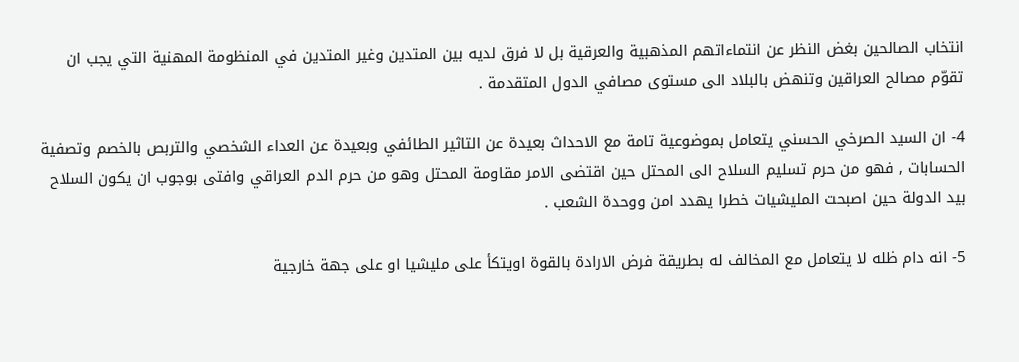انتخاب الصالحين بغض النظر عن انتماءاتهم المذهبية والعرقية بل لا فرق لديه بين المتدين وغير المتدين في المنظومة المهنية التي يجب ان تقوّم مصالح العراقين وتنهض بالبلاد الى مستوى مصافي الدول المتقدمة .

4- ان السيد الصرخي الحسني يتعامل بموضوعية تامة مع الاحداث بعيدة عن التاثير الطائفي وبعيدة عن العداء الشخصي والتربص بالخصم وتصفية الحسابات , فهو من حرم تسليم السلاح الى المحتل حين اقتضى الامر مقاومة المحتل وهو من حرم الدم العراقي وافتى بوجوب ان يكون السلاح بيد الدولة حين اصبحت المليشيات خطرا يهدد امن ووحدة الشعب .

5- انه دام ظله لا يتعامل مع المخالف له بطريقة فرض الارادة بالقوة اويتكأ على مليشيا او على جهة خارجية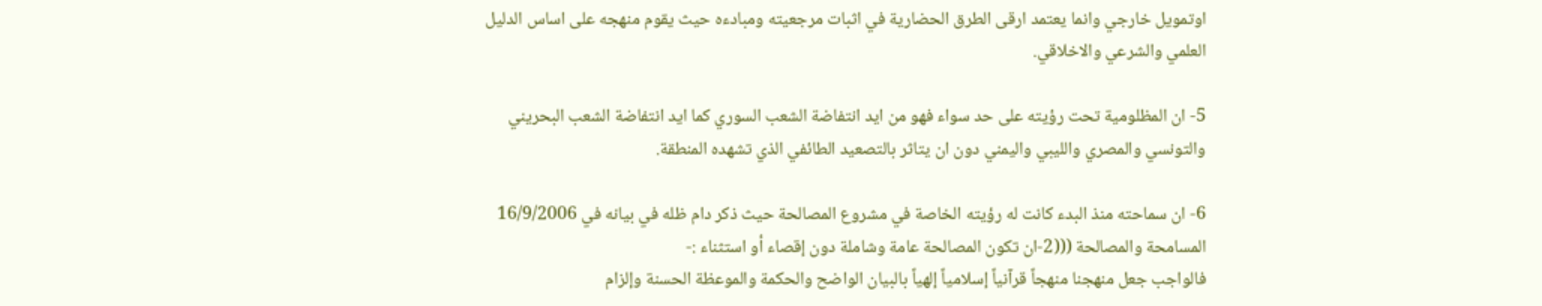اوتمويل خارجي وانما يعتمد ارقى الطرق الحضارية في اثبات مرجعيته ومبادءه حيث يقوم منهجه على اساس الدليل العلمي والشرعي والاخلاقي.

5- ان المظلومية تحت رؤيته على حد سواء فهو من ايد انتفاضة الشعب السوري كما ايد انتفاضة الشعب البحريني والتونسي والمصري والليبي واليمني دون ان يتاثر بالتصعيد الطائفي الذي تشهده المنطقة.

6- ان سماحته منذ البدء كانت له رؤيته الخاصة في مشروع المصالحة حيث ذكر دام ظله في بيانه في 16/9/2006 المسامحة والمصالحة (((2-ان تكون المصالحة عامة وشاملة دون إقصاء أو استثناء :-
فالواجب جعل منهجنا منهجاً قرآنياً إسلامياً إلهياً بالبيان الواضح والحكمة والموعظة الحسنة وإلزام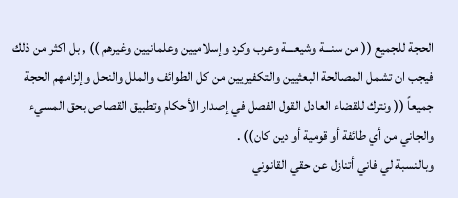الحجة للجميع (( من سنـــة وشيعـــة وعرب وكرد وإسلاميين وعلمانيين وغيرهم )) , بل اكثر من ذلك فيجب ان تشمل المصالحة البعثيين والتكفيريين من كل الطوائف والملل والنحل وإلزامهم الحجة جميعاً (( ونترك للقضاء العادل القول الفصل في إصدار الأحكام وتطبيق القصاص بحق المسيء والجاني من أي طائفة أو قومية أو دين كان)) .
وبالنسبة لي فاني أتنازل عن حقي القانوني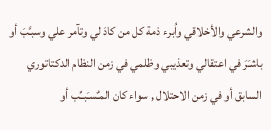والشرعي والأخلاقي واُبرء ذمة كل من كادَ لي وتآمر علي وسبـَّبَ أو باشـَرَ في اعتقالي وتعذيبي وظلمي في زمن النظام الدكتاتوري السابق أو في زمن الاحتلال , سواء كان المـٌسـَبــِّب أو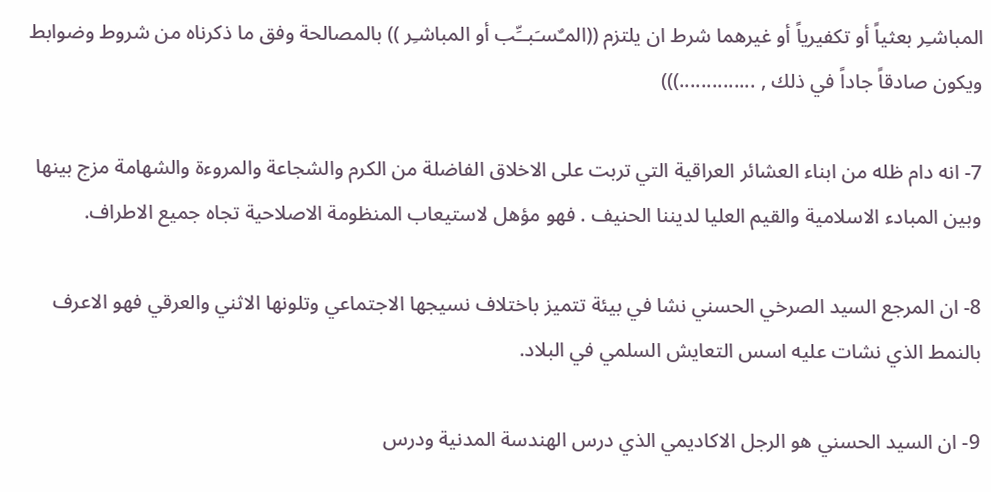المباشـِر بعثياً أو تكفيرياً أو غيرهما شرط ان يلتزم ((المـٌسـَبــِّب أو المباشـِر )) بالمصالحة وفق ما ذكرناه من شروط وضوابط ويكون صادقاً جاداً في ذلك , ..............)))

7- انه دام ظله من ابناء العشائر العراقية التي تربت على الاخلاق الفاضلة من الكرم والشجاعة والمروءة والشهامة مزج بينها وبين المبادء الاسلامية والقيم العليا لديننا الحنيف . فهو مؤهل لاستيعاب المنظومة الاصلاحية تجاه جميع الاطراف.

8- ان المرجع السيد الصرخي الحسني نشا في بيئة تتميز باختلاف نسيجها الاجتماعي وتلونها الاثني والعرقي فهو الاعرف بالنمط الذي نشات عليه اسس التعايش السلمي في البلاد.

9- ان السيد الحسني هو الرجل الاكاديمي الذي درس الهندسة المدنية ودرس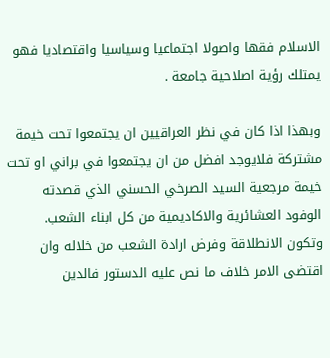الاسلام فقها واصولا اجتماعيا وسياسيا واقتصاديا فهو يمتلك رؤية اصلاحية جامعة .

وبهذا اذا كان في نظر العراقيين ان يجتمعوا تحت خيمة مشتركة فلايوجد افضل من ان يجتمعوا في براني او تحت خيمة مرجعية السيد الصرخي الحسني الذي قصدته الوفود العشائرية والاكاديمية من كل ابناء الشعب. وتكون الانطلاقة وفرض ارادة الشعب من خلاله وان اقتضى الامر خلاف ما نص عليه الدستور فالدين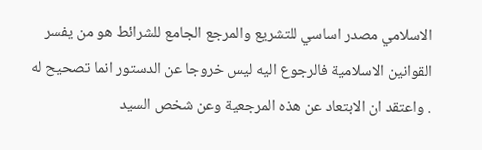الاسلامي مصدر اساسي للتشريع والمرجع الجامع للشرائط هو من يفسر القوانين الاسلامية فالرجوع اليه ليس خروجا عن الدستور انما تصحيح له . واعتقد ان الابتعاد عن هذه المرجعية وعن شخص السيد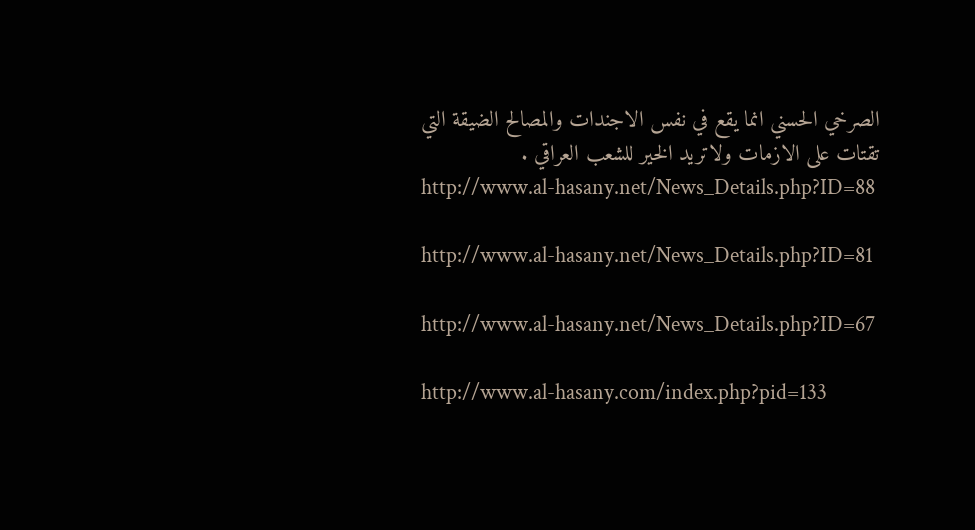الصرخي الحسني انما يقع في نفس الاجندات والمصالح الضيقة التي تقتات على الازمات ولاتريد الخير للشعب العراقي .
http://www.al-hasany.net/News_Details.php?ID=88

http://www.al-hasany.net/News_Details.php?ID=81

http://www.al-hasany.net/News_Details.php?ID=67

http://www.al-hasany.com/index.php?pid=133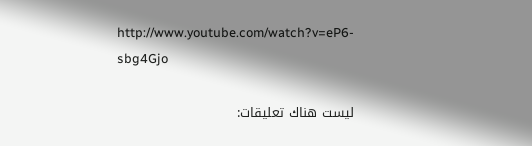http://www.youtube.com/watch?v=eP6-sbg4Gjo

ليست هناك تعليقات: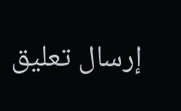إرسال تعليق